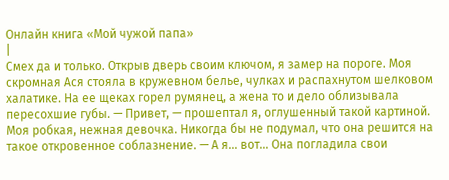Онлайн книга «Мой чужой папа»
|
Смех да и только. Открыв дверь своим ключом, я замер на пороге. Моя скромная Ася стояла в кружевном белье, чулках и распахнутом шелковом халатике. На ее щеках горел румянец, а жена то и дело облизывала пересохшие губы. — Привет, — прошептал я, оглушенный такой картиной. Моя робкая, нежная девочка. Никогда бы не подумал, что она решится на такое откровенное соблазнение. — А я… вот… Она погладила свои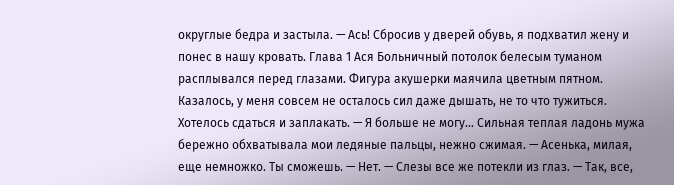округлые бедра и застыла. — Ась! Сбросив у дверей обувь, я подхватил жену и понес в нашу кровать. Глава 1 Ася Больничный потолок белесым туманом расплывался перед глазами. Фигура акушерки маячила цветным пятном. Казалось, у меня совсем не осталось сил даже дышать, не то что тужиться. Хотелось сдаться и заплакать. — Я больше не могу… Сильная теплая ладонь мужа бережно обхватывала мои ледяные пальцы, нежно сжимая. — Асенька, милая, еще немножко. Ты сможешь. — Нет. — Слезы все же потекли из глаз. — Так, все,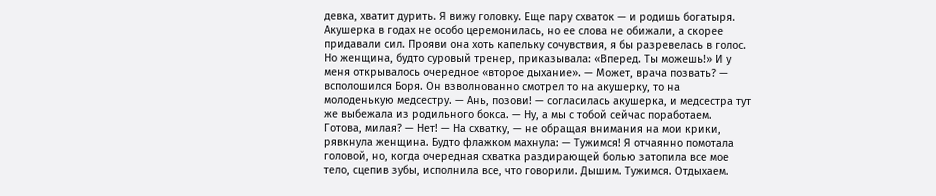девка, хватит дурить. Я вижу головку. Еще пару схваток — и родишь богатыря. Акушерка в годах не особо церемонилась, но ее слова не обижали, а скорее придавали сил. Прояви она хоть капельку сочувствия, я бы разревелась в голос. Но женщина, будто суровый тренер, приказывала: «Вперед. Ты можешь!» И у меня открывалось очередное «второе дыхание». — Может, врача позвать? — всполошился Боря. Он взволнованно смотрел то на акушерку, то на молоденькую медсестру. — Ань, позови! — согласилась акушерка, и медсестра тут же выбежала из родильного бокса. — Ну, а мы с тобой сейчас поработаем. Готова, милая? — Нет! — На схватку, — не обращая внимания на мои крики, рявкнула женщина. Будто флажком махнула: — Тужимся! Я отчаянно помотала головой, но, когда очередная схватка раздирающей болью затопила все мое тело, сцепив зубы, исполнила все, что говорили. Дышим. Тужимся. Отдыхаем.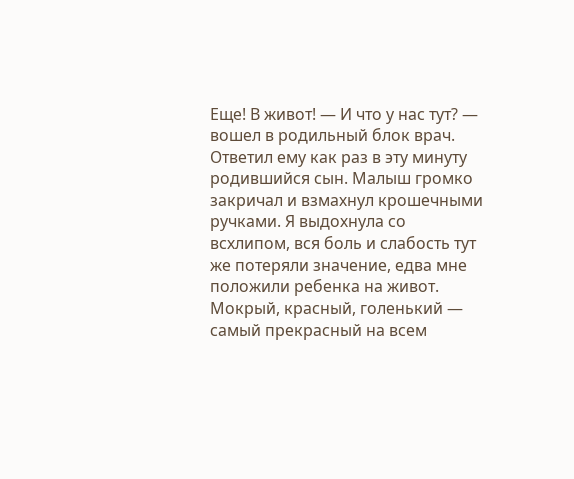Еще! В живот! — И что у нас тут? — вошел в родильный блок врач. Ответил ему как раз в эту минуту родившийся сын. Малыш громко закричал и взмахнул крошечными ручками. Я выдохнула со всхлипом, вся боль и слабость тут же потеряли значение, едва мне положили ребенка на живот. Мокрый, красный, голенький — самый прекрасный на всем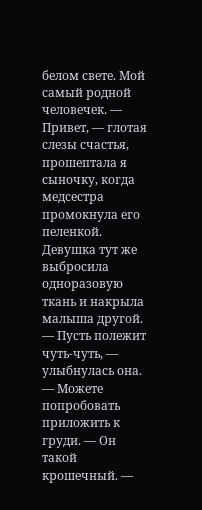белом свете. Мой самый родной человечек. — Привет, — глотая слезы счастья, прошептала я сыночку, когда медсестра промокнула его пеленкой. Девушка тут же выбросила одноразовую ткань и накрыла малыша другой. — Пусть полежит чуть-чуть, — улыбнулась она. — Можете попробовать приложить к груди. — Он такой крошечный. —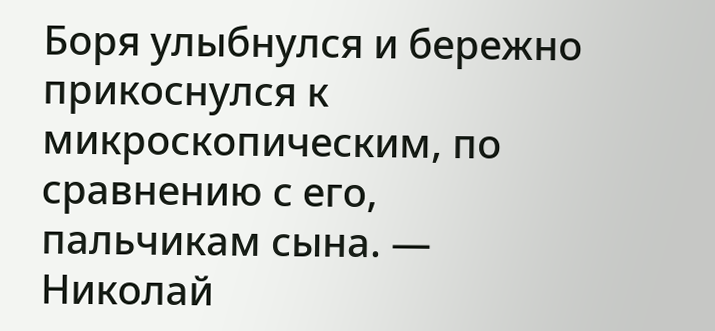Боря улыбнулся и бережно прикоснулся к микроскопическим, по сравнению с его, пальчикам сына. — Николай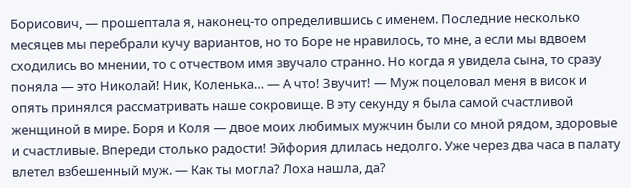Борисович, — прошептала я, наконец-то определившись с именем. Последние несколько месяцев мы перебрали кучу вариантов, но то Боре не нравилось, то мне, а если мы вдвоем сходились во мнении, то с отчеством имя звучало странно. Но когда я увидела сына, то сразу поняла — это Николай! Ник, Коленька… — А что! Звучит! — Муж поцеловал меня в висок и опять принялся рассматривать наше сокровище. В эту секунду я была самой счастливой женщиной в мире. Боря и Коля — двое моих любимых мужчин были со мной рядом, здоровые и счастливые. Впереди столько радости! Эйфория длилась недолго. Уже через два часа в палату влетел взбешенный муж. — Как ты могла? Лоха нашла, да?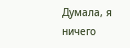Думала, я ничего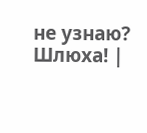не узнаю? Шлюха! |